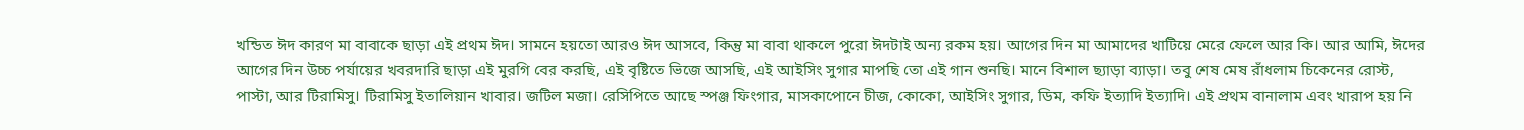খন্ডিত ঈদ কারণ মা বাবাকে ছাড়া এই প্রথম ঈদ। সামনে হয়তো আরও ঈদ আসবে, কিন্তু মা বাবা থাকলে পুরো ঈদটাই অন্য রকম হয়। আগের দিন মা আমাদের খাটিয়ে মেরে ফেলে আর কি। আর আমি, ঈদের আগের দিন উচ্চ পর্যায়ের খবরদারি ছাড়া এই মুরগি বের করছি, এই বৃষ্টিতে ভিজে আসছি, এই আইসিং সুগার মাপছি তো এই গান শুনছি। মানে বিশাল ছ্যাড়া ব্যাড়া। তবু শেষ মেষ রাঁধলাম চিকেনের রোস্ট, পাস্টা, আর টিরামিসু। টিরামিসু ইতালিয়ান খাবার। জটিল মজা। রেসিপিতে আছে স্পঞ্জ ফিংগার, মাসকাপোনে চীজ, কোকো, আইসিং সুগার, ডিম, কফি ইত্যাদি ইত্যাদি। এই প্রথম বানালাম এবং খারাপ হয় নি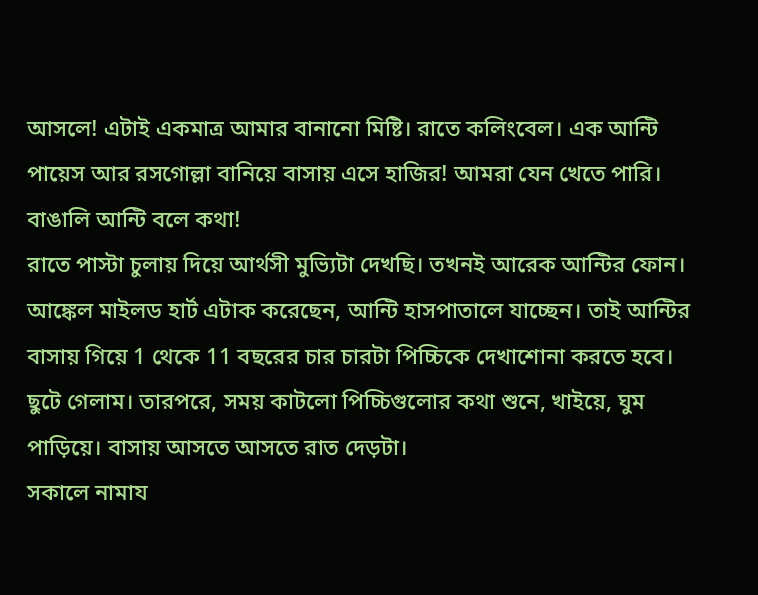আসলে! এটাই একমাত্র আমার বানানো মিষ্টি। রাতে কলিংবেল। এক আন্টি পায়েস আর রসগোল্লা বানিয়ে বাসায় এসে হাজির! আমরা যেন খেতে পারি। বাঙালি আন্টি বলে কথা!
রাতে পাস্টা চুলায় দিয়ে আর্থসী মুভ্যিটা দেখছি। তখনই আরেক আন্টির ফোন। আঙ্কেল মাইলড হার্ট এটাক করেছেন, আন্টি হাসপাতালে যাচ্ছেন। তাই আন্টির বাসায় গিয়ে 1 থেকে 11 বছরের চার চারটা পিচ্চিকে দেখাশোনা করতে হবে। ছুটে গেলাম। তারপরে, সময় কাটলো পিচ্চিগুলোর কথা শুনে, খাইয়ে, ঘুম পাড়িয়ে। বাসায় আসতে আসতে রাত দেড়টা।
সকালে নামায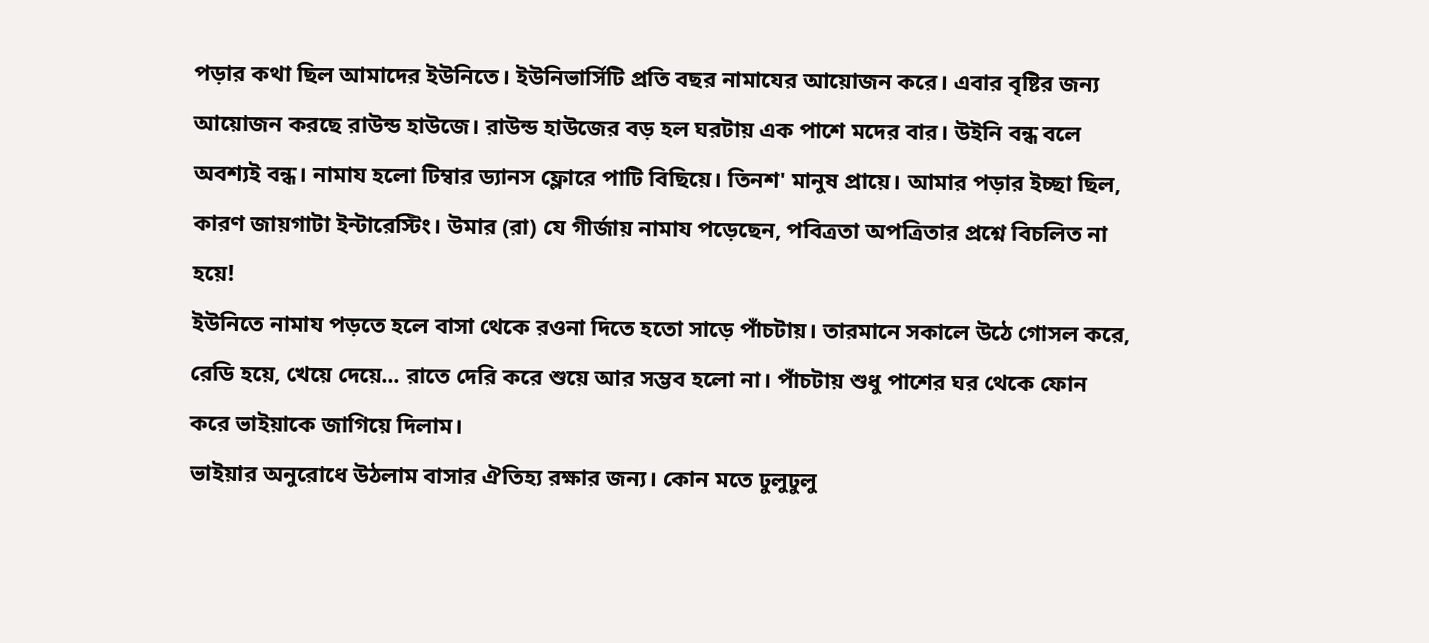পড়ার কথা ছিল আমাদের ইউনিতে। ইউনিভার্সিটি প্রতি বছর নামাযের আয়োজন করে। এবার বৃষ্টির জন্য আয়োজন করছে রাউন্ড হাউজে। রাউন্ড হাউজের বড় হল ঘরটায় এক পাশে মদের বার। উইনি বন্ধ বলে অবশ্যই বন্ধ। নামায হলো টিম্বার ড্যানস ফ্লোরে পাটি বিছিয়ে। তিনশ' মানুষ প্রায়ে। আমার পড়ার ইচ্ছা ছিল, কারণ জায়গাটা ইন্টারেস্টিং। উমার (রা) যে গীর্জায় নামায পড়েছেন, পবিত্রতা অপত্রিতার প্রশ্নে বিচলিত না হয়ে!
ইউনিতে নামায পড়তে হলে বাসা থেকে রওনা দিতে হতো সাড়ে পাঁচটায়। তারমানে সকালে উঠে গোসল করে, রেডি হয়ে, খেয়ে দেয়ে... রাতে দেরি করে শুয়ে আর সম্ভব হলো না। পাঁচটায় শুধু পাশের ঘর থেকে ফোন করে ভাইয়াকে জাগিয়ে দিলাম।
ভাইয়ার অনুরোধে উঠলাম বাসার ঐতিহ্য রক্ষার জন্য। কোন মতে ঢুলুঢুলু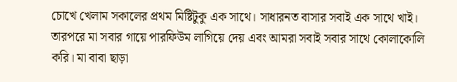চোখে খেলাম সকালের প্রথম মিষ্টিটুকু এক সাথে। সাধারনত বাসার সবাই এক সাথে খাই। তারপরে মা সবার গায়ে পারফিউম লাগিয়ে দেয় এবং আমরা সবাই সবার সাথে কোলাকোলি করি। মা বাবা ছাড়া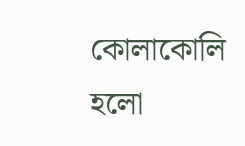কোলাকোলি হলো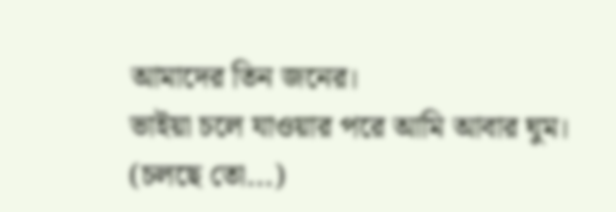আমাদের তিন জনের।
ভাইয়া চলে যাওয়ার পরে আমি আবার ঘুম।
(চলছে তো...)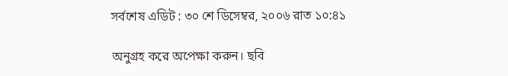সর্বশেষ এডিট : ৩০ শে ডিসেম্বর, ২০০৬ রাত ১০:৪১

অনুগ্রহ করে অপেক্ষা করুন। ছবি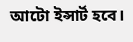আটো ইন্সার্ট হবে।